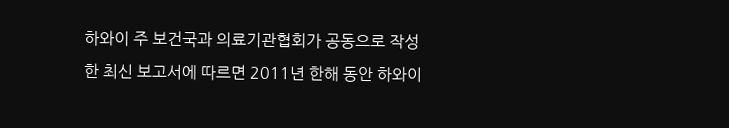하와이 주 보건국과 의료기관협회가 공동으로 작성한 최신 보고서에 따르면 2011년 한해 동안 하와이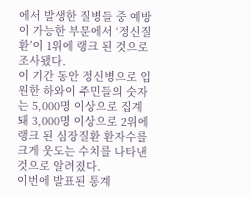에서 발생한 질병들 중 예방이 가능한 부문에서 ‘정신질환’이 1위에 랭크 된 것으로 조사됐다.
이 기간 동안 정신병으로 입원한 하와이 주민들의 숫자는 5,000명 이상으로 집계돼 3,000명 이상으로 2위에 랭크 된 심장질환 환자수를 크게 웃도는 수치를 나타낸 것으로 알려졌다.
이번에 발표된 통계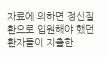자료에 의하면 정신질환으로 입원해야 했던 환자들이 지출한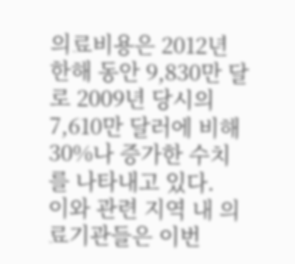의료비용은 2012년 한해 동안 9,830만 달로 2009년 당시의 7,610만 달러에 비해 30%나 증가한 수치를 나타내고 있다.
이와 관련 지역 내 의료기관들은 이번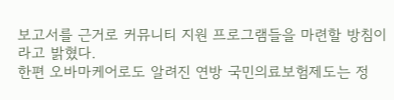보고서를 근거로 커뮤니티 지원 프로그램들을 마련할 방침이라고 밝혔다.
한편 오바마케어로도 알려진 연방 국민의료보험제도는 정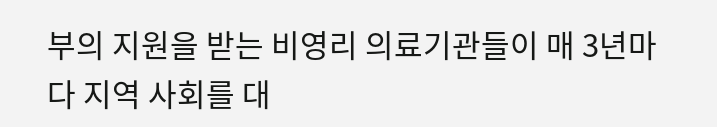부의 지원을 받는 비영리 의료기관들이 매 3년마다 지역 사회를 대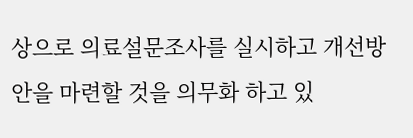상으로 의료설문조사를 실시하고 개선방안을 마련할 것을 의무화 하고 있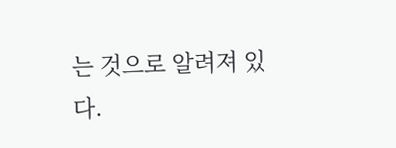는 것으로 알려져 있다.